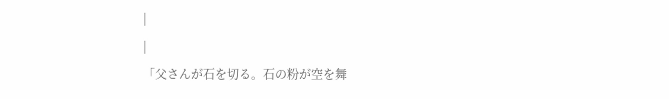|
|
「父さんが石を切る。石の粉が空を舞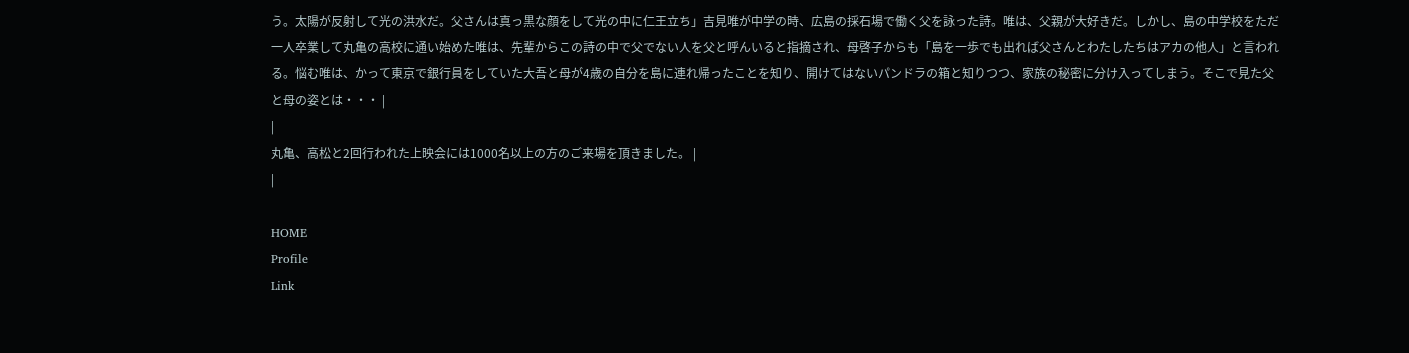う。太陽が反射して光の洪水だ。父さんは真っ黒な顔をして光の中に仁王立ち」吉見唯が中学の時、広島の採石場で働く父を詠った詩。唯は、父親が大好きだ。しかし、島の中学校をただ一人卒業して丸亀の高校に通い始めた唯は、先輩からこの詩の中で父でない人を父と呼んいると指摘され、母啓子からも「島を一歩でも出れば父さんとわたしたちはアカの他人」と言われる。悩む唯は、かって東京で銀行員をしていた大吾と母が4歳の自分を島に連れ帰ったことを知り、開けてはないパンドラの箱と知りつつ、家族の秘密に分け入ってしまう。そこで見た父と母の姿とは・・・ |
|
丸亀、高松と2回行われた上映会には1000名以上の方のご来場を頂きました。 |
|

HOME
Profile
Link